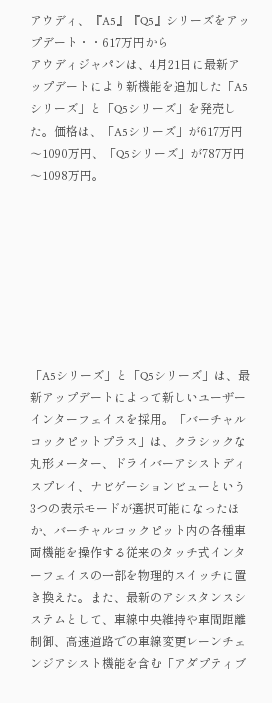アウディ、『A5』『Q5』シリーズをアップデート・・617万円から
アウディジャパンは、4月21日に最新アップデートにより新機能を追加した「A5シリーズ」と「Q5シリーズ」を発売した。価格は、「A5シリーズ」が617万円〜1090万円、「Q5シリーズ」が787万円〜1098万円。








「A5シリーズ」と「Q5シリーズ」は、最新アップデートによって新しいユーザーインターフェイスを採用。「バーチャルコックピットプラス」は、クラシックな丸形メーター、ドライバーアシストディスプレイ、ナビゲーションビューという3つの表示モードが選択可能になったほか、バーチャルコックピット内の各種車両機能を操作する従来のタッチ式インターフェイスの一部を物理的スイッチに置き換えた。また、最新のアシスタンスシステムとして、車線中央維持や車間距離制御、高速道路での車線変更レーンチェンジアシスト機能を含む「アダプティブ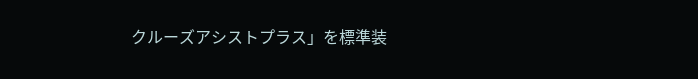クルーズアシストプラス」を標準装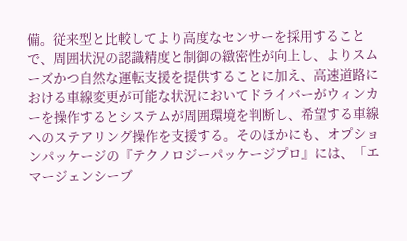備。従来型と比較してより高度なセンサーを採用することで、周囲状況の認識精度と制御の緻密性が向上し、よりスムーズかつ自然な運転支援を提供することに加え、高速道路における車線変更が可能な状況においてドライバーがウィンカーを操作するとシステムが周囲環境を判断し、希望する車線へのステアリング操作を支援する。そのほかにも、オプションパッケージの『テクノロジーパッケージプロ』には、「エマージェンシーブ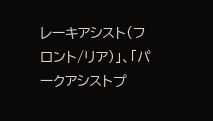レーキアシスト(フロント/リア)」、「パークアシストプ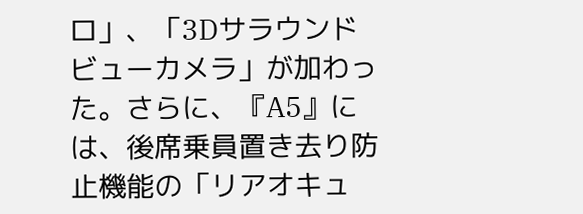ロ」、「3Dサラウンドビューカメラ」が加わった。さらに、『A5』には、後席乗員置き去り防止機能の「リアオキュ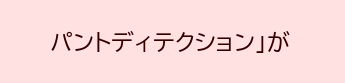パントディテクション」が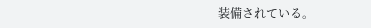装備されている。